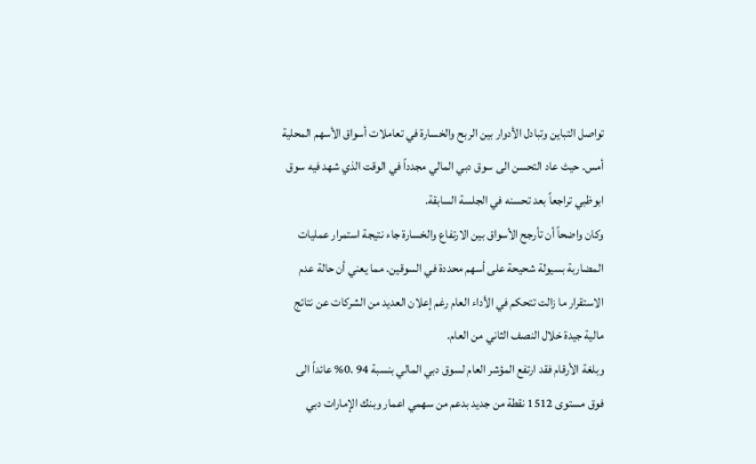تواصل التباين وتبادل الأدوار بين الربح والخسارة في تعاملات أسواق الأسهم المحلية أمس. حيث عاد التحسن الى سوق دبي المالي مجدداً في الوقت الذي شهد فيه سوق ابوظبي تراجعاً بعد تحسنه في الجلسة السابقة.
وكان واضحاً أن تأرجح الأسواق بين الارتفاع والخسارة جاء نتيجة استمرار عمليات المضاربة بسيولة شحيحة على أسهم محددة في السوقين. مما يعني أن حالة عدم الاستقرار ما زالت تتحكم في الأداء العام رغم إعلان العديد من الشركات عن نتائج مالية جيدة خلال النصف الثاني من العام.
وبلغة الأرقام فقد ارتفع المؤشر العام لسوق دبي المالي بنسبة 94 .0% عائداً الى فوق مستوى 1512 نقطة من جديد بدعم من سهمي اعمار وبنك الإمارات دبي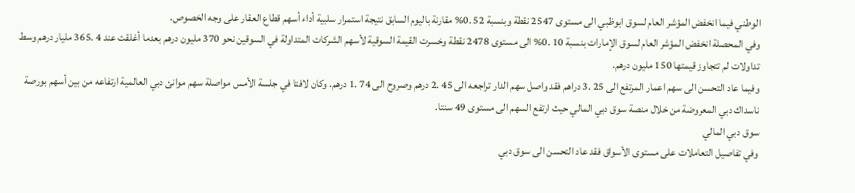الوطني فيما انخفض المؤشر العام لسوق ابوظبي الى مستوى 2547 نقطة وبنسبة 52 .0% مقارنة باليوم السابق نتيجة استمرار سلبية أداء أسهم قطاع العقار على وجه الخصوص.
وفي المحصلة انخفض المؤشر العام لسوق الإمارات بنسبة 10 .0% الى مستوى 2478 نقطة وخسرت القيمة السوقية لأسهم الشركات المتداولة في السوقين نحو 370 مليون درهم بعدما أغلقت عند 4 .365 مليار درهم وسط تداولات لم تتجاوز قيمتها 150 مليون درهم.
وفيما عاد التحسن الى سهم اعمار المرتفع الى 25 .3 دراهم فقد واصل سهم الدار تراجعه الى 45 .2 درهم وصروح الى 74 .1 درهم. وكان لافتا في جلسة الأمس مواصلة سهم موانئ دبي العالمية ارتفاعه من بين أسهم بورصة ناسداك دبي المعروضة من خلال منصة سوق دبي المالي حيث ارتفع السهم الى مستوى 49 سنتا.
سوق دبي المالي
وفي تفاصيل التعاملات على مستوى الأسواق فقد عاد التحسن الى سوق دبي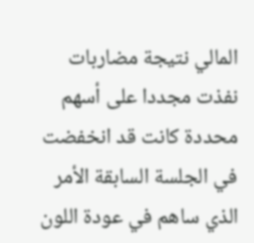المالي نتيجة مضاربات نفذت مجددا على أسهم محددة كانت قد انخفضت في الجلسة السابقة الأمر الذي ساهم في عودة اللون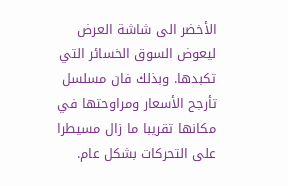الأخضر الى شاشة العرض ليعوض السوق الخسائر التي تكبدها. وبذلك فان مسلسل تأرجح الأسعار ومراوحتها في مكانها تقريبا ما زال مسيطرا على التحركات بشكل عام.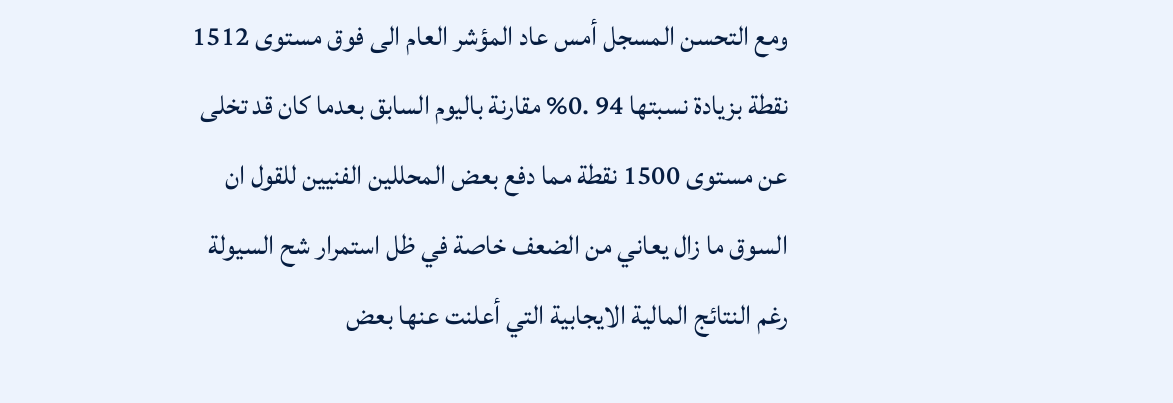ومع التحسن المسجل أمس عاد المؤشر العام الى فوق مستوى 1512 نقطة بزيادة نسبتها 94 .0% مقارنة باليوم السابق بعدما كان قد تخلى عن مستوى 1500 نقطة مما دفع بعض المحللين الفنيين للقول ان السوق ما زال يعاني من الضعف خاصة في ظل استمرار شح السيولة رغم النتائج المالية الايجابية التي أعلنت عنها بعض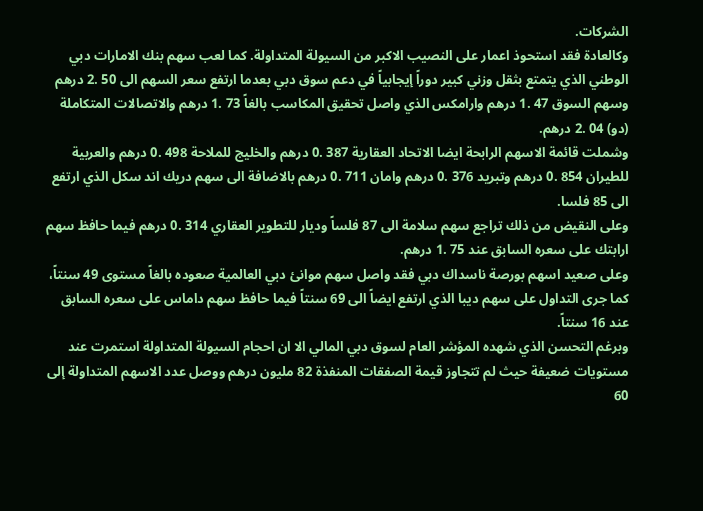الشركات.
وكالعادة فقد استحوذ اعمار على النصيب الاكبر من السيولة المتداولة. كما لعب سهم بنك الامارات دبي الوطني الذي يتمتع بثقل وزني كبير دوراً إيجابياً في دعم سوق دبي بعدما ارتفع سعر السهم الى 50 .2 درهم وسهم السوق 47 .1 درهم وارامكس الذي واصل تحقيق المكاسب بالغاً 73 .1 درهم والاتصالات المتكاملة (دو) 04 .2 درهم.
وشملت قائمة الاسهم الرابحة ايضا الاتحاد العقارية 387 .0 درهم والخليج للملاحة 498 .0 درهم والعربية للطيران 854 .0 درهم وتبريد 376 .0 درهم وامان 711 .0 درهم بالاضافة الى سهم دريك اند سكل الذي ارتفع الى 85 فلسا.
وعلى النقيض من ذلك تراجع سهم سلامة الى 87 فلساً وديار للتطوير العقاري 314 .0 درهم فيما حافظ سهم ارابتك على سعره السابق عند 75 .1 درهم.
وعلى صعيد اسهم بورصة ناسداك دبي فقد واصل سهم موانئ دبي العالمية صعوده بالغاً مستوى 49 سنتاً، كما جرى التداول على سهم ديبا الذي ارتفع ايضاً الى 69 سنتاً فيما حافظ سهم داماس على سعره السابق عند 16 سنتاً.
وبرغم التحسن الذي شهده المؤشر العام لسوق دبي المالي الا ان احجام السيولة المتداولة استمرت عند مستويات ضعيفة حيث لم تتجاوز قيمة الصفقات المنفذة 82 مليون درهم ووصل عدد الاسهم المتداولة إلى 60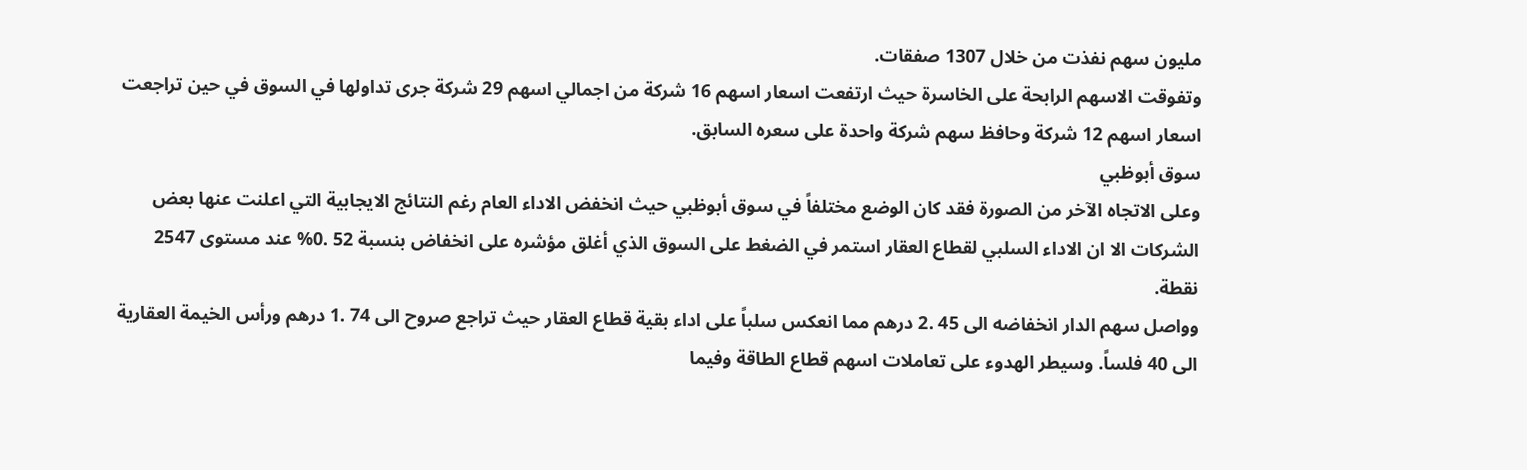مليون سهم نفذت من خلال 1307 صفقات.
وتفوقت الاسهم الرابحة على الخاسرة حيث ارتفعت اسعار اسهم 16 شركة من اجمالي اسهم 29 شركة جرى تداولها في السوق في حين تراجعت اسعار اسهم 12 شركة وحافظ سهم شركة واحدة على سعره السابق.
سوق أبوظبي
وعلى الاتجاه الآخر من الصورة فقد كان الوضع مختلفاً في سوق أبوظبي حيث انخفض الاداء العام رغم النتائج الايجابية التي اعلنت عنها بعض الشركات الا ان الاداء السلبي لقطاع العقار استمر في الضغط على السوق الذي أغلق مؤشره على انخفاض بنسبة 52 .0% عند مستوى 2547 نقطة.
وواصل سهم الدار انخفاضه الى 45 .2 درهم مما انعكس سلباً على اداء بقية قطاع العقار حيث تراجع صروح الى 74 .1 درهم ورأس الخيمة العقارية الى 40 فلساً. وسيطر الهدوء على تعاملات اسهم قطاع الطاقة وفيما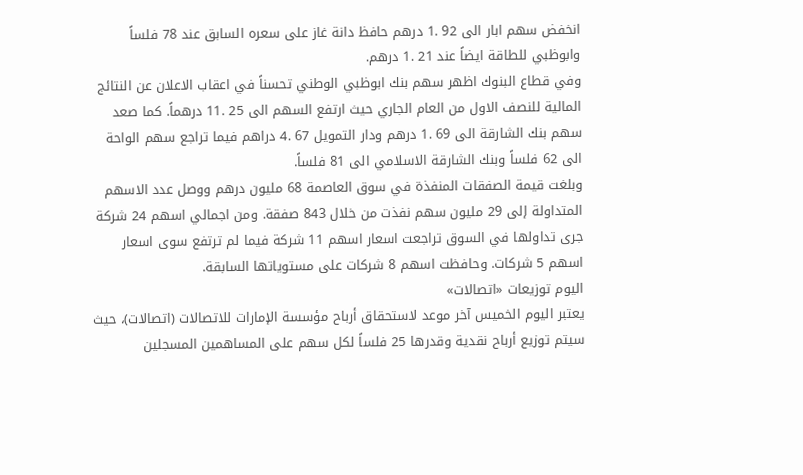انخفض سهم ابار الى 92 .1 درهم حافظ دانة غاز على سعره السابق عند 78 فلساً وابوظبي للطاقة ايضاً عند 21 .1 درهم.
وفي قطاع البنوك اظهر سهم بنك ابوظبي الوطني تحسناً في اعقاب الاعلان عن النتائج المالية للنصف الاول من العام الجاري حيث ارتفع السهم الى 25 .11 درهماً. كما صعد سهم بنك الشارقة الى 69 .1 درهم ودار التمويل 67 .4 دراهم فيما تراجع سهم الواحة الى 62 فلساً وبنك الشارقة الاسلامي الى 81 فلساً.
وبلغت قيمة الصفقات المنفذة في سوق العاصمة 68 مليون درهم ووصل عدد الاسهم المتداولة إلى 29 مليون سهم نفذت من خلال 843 صفقة. ومن اجمالي اسهم 24 شركة جرى تداولها في السوق تراجعت اسعار اسهم 11 شركة فيما لم ترتفع سوى اسعار اسهم 5 شركات. وحافظت اسهم 8 شركات على مستوياتها السابقة.
اليوم توزيعات «اتصالات»
يعتبر اليوم الخميس آخر موعد لاستحقاق أرباح مؤسسة الإمارات للاتصالات (اتصالات)، حيث سيتم توزيع أرباح نقدية وقدرها 25 فلساً لكل سهم على المساهمين المسجلين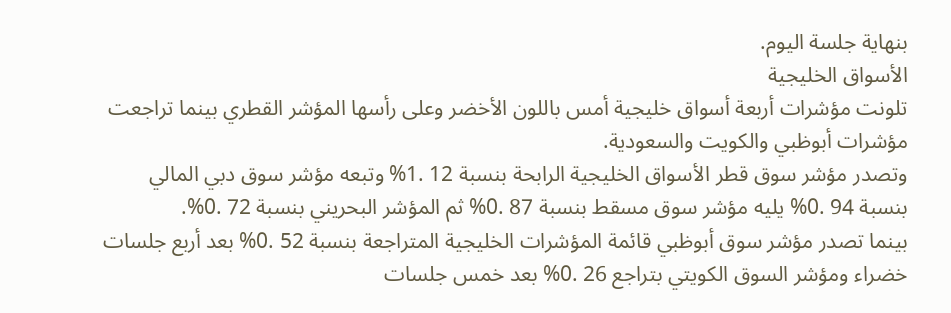بنهاية جلسة اليوم.
الأسواق الخليجية
تلونت مؤشرات أربعة أسواق خليجية أمس باللون الأخضر وعلى رأسها المؤشر القطري بينما تراجعت مؤشرات أبوظبي والكويت والسعودية.
وتصدر مؤشر سوق قطر الأسواق الخليجية الرابحة بنسبة 12 .1% وتبعه مؤشر سوق دبي المالي بنسبة 94 .0% يليه مؤشر سوق مسقط بنسبة 87 .0% ثم المؤشر البحريني بنسبة 72 .0%.
بينما تصدر مؤشر سوق أبوظبي قائمة المؤشرات الخليجية المتراجعة بنسبة 52 .0% بعد أربع جلسات خضراء ومؤشر السوق الكويتي بتراجع 26 .0% بعد خمس جلسات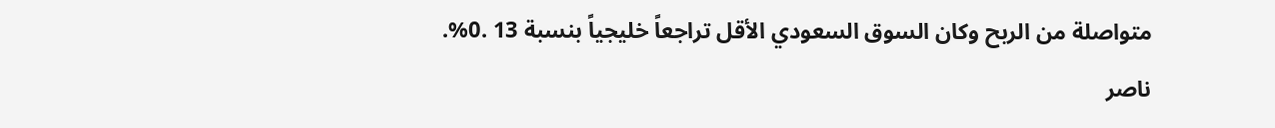متواصلة من الربح وكان السوق السعودي الأقل تراجعاً خليجياً بنسبة 13 .0%.
ناصر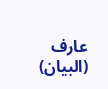عارف
(البيان)